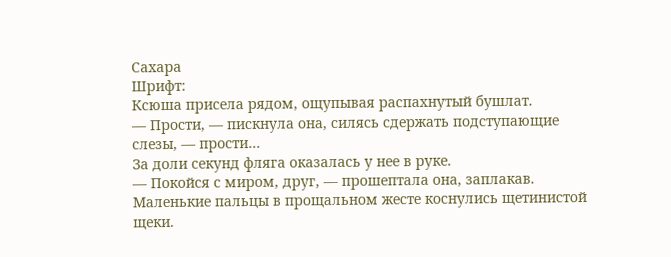Сахара
Шрифт:
Ксюша присела рядом, ощупывая распахнутый бушлат.
— Прости, — пискнула она, силясь сдержать подступающие слезы, — прости…
За доли секунд фляга оказалась у нее в руке.
— Покойся с миром, друг, — прошептала она, заплакав. Маленькие пальцы в прощальном жесте коснулись щетинистой щеки.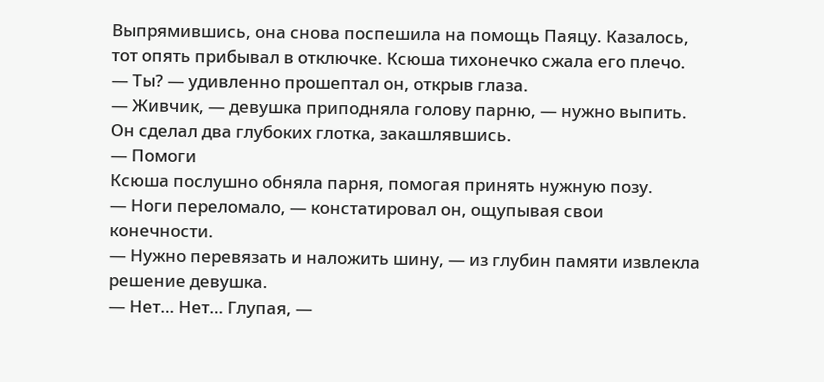Выпрямившись, она снова поспешила на помощь Паяцу. Казалось, тот опять прибывал в отключке. Ксюша тихонечко сжала его плечо.
— Ты? — удивленно прошептал он, открыв глаза.
— Живчик, — девушка приподняла голову парню, — нужно выпить.
Он сделал два глубоких глотка, закашлявшись.
— Помоги
Ксюша послушно обняла парня, помогая принять нужную позу.
— Ноги переломало, — констатировал он, ощупывая свои конечности.
— Нужно перевязать и наложить шину, — из глубин памяти извлекла решение девушка.
— Нет… Нет… Глупая, —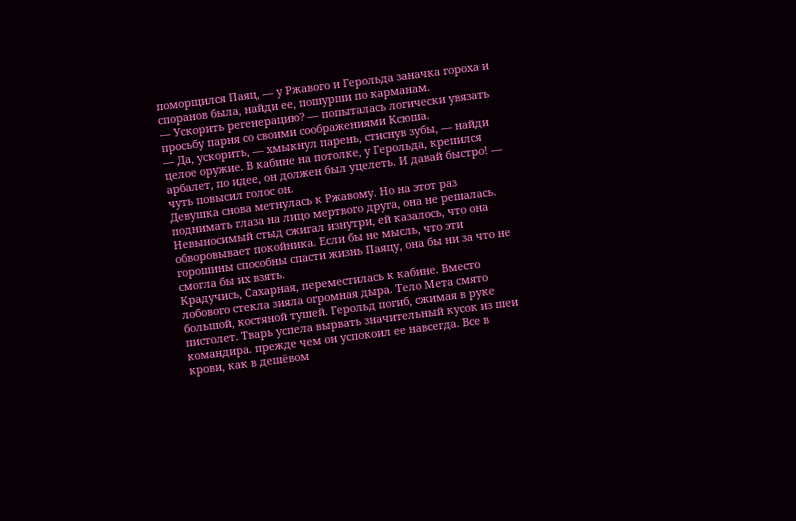поморщился Паяц, — у Ржавого и Герольда заначка гороха и споранов была, найди ее, пошурши по карманам.
— Ускорить регенерацию? — попыталась логически увязать просьбу парня со своими соображениями Ксюша.
— Да, ускорить, — хмыкнул парень, стиснув зубы, — найди целое оружие. В кабине на потолке, у Герольда, крепился арбалет, по идее, он должен был уцелеть. И давай быстро! — чуть повысил голос он.
Девушка снова метнулась к Ржавому. Но на этот раз поднимать глаза на лицо мертвого друга, она не решалась. Невыносимый стыд сжигал изнутри, ей казалось, что она обворовывает покойника. Если бы не мысль, что эти горошины способны спасти жизнь Паяцу, она бы ни за что не смогла бы их взять.
Крадучись, Сахарная, переместилась к кабине. Вместо лобового стекла зияла огромная дыра. Тело Мета смято большой, костяной тушей. Герольд погиб, сжимая в руке пистолет. Тварь успела вырвать значительный кусок из шеи командира. прежде чем он успокоил ее навсегда. Все в крови, как в дешёвом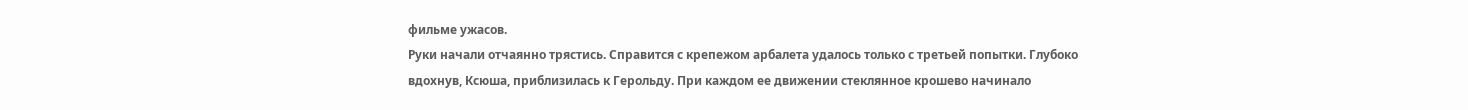фильме ужасов.
Руки начали отчаянно трястись. Справится с крепежом арбалета удалось только с третьей попытки. Глубоко вдохнув, Ксюша, приблизилась к Герольду. При каждом ее движении стеклянное крошево начинало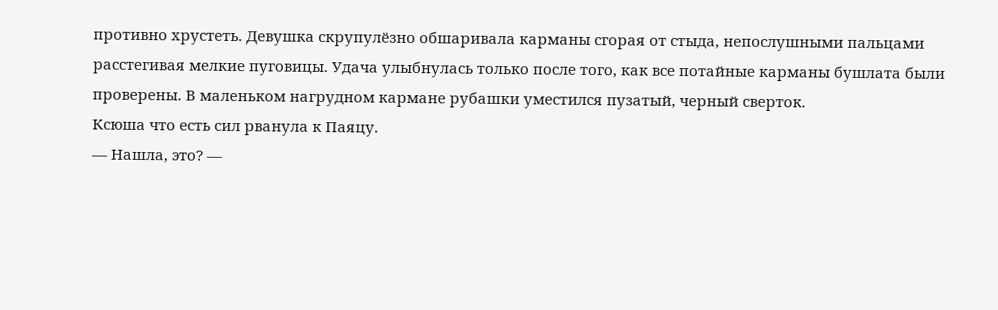противно хрустеть. Девушка скрупулёзно обшаривала карманы сгорая от стыда, непослушными пальцами расстегивая мелкие пуговицы. Удача улыбнулась только после того, как все потайные карманы бушлата были проверены. В маленьком нагрудном кармане рубашки уместился пузатый, черный сверток.
Ксюша что есть сил рванула к Паяцу.
— Нашла, это? —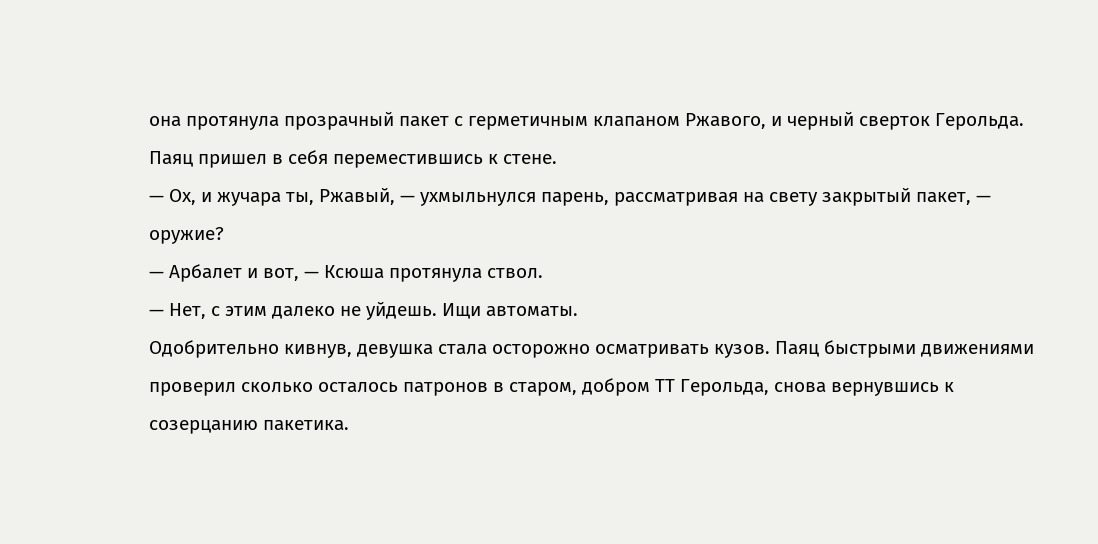она протянула прозрачный пакет с герметичным клапаном Ржавого, и черный сверток Герольда.
Паяц пришел в себя переместившись к стене.
— Ох, и жучара ты, Ржавый, — ухмыльнулся парень, рассматривая на свету закрытый пакет, — оружие?
— Арбалет и вот, — Ксюша протянула ствол.
— Нет, с этим далеко не уйдешь. Ищи автоматы.
Одобрительно кивнув, девушка стала осторожно осматривать кузов. Паяц быстрыми движениями проверил сколько осталось патронов в старом, добром ТТ Герольда, снова вернувшись к созерцанию пакетика.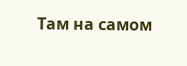Там на самом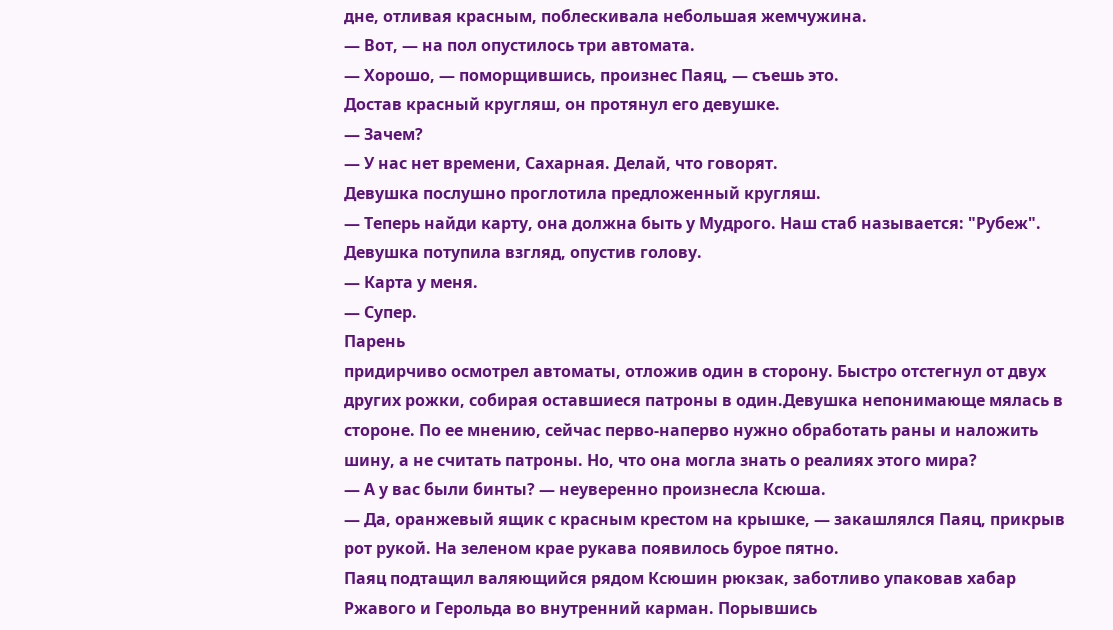дне, отливая красным, поблескивала небольшая жемчужина.
— Вот, — на пол опустилось три автомата.
— Хорошо, — поморщившись, произнес Паяц, — съешь это.
Достав красный кругляш, он протянул его девушке.
— Зачем?
— У нас нет времени, Сахарная. Делай, что говорят.
Девушка послушно проглотила предложенный кругляш.
— Теперь найди карту, она должна быть у Мудрого. Наш стаб называется: "Рубеж".
Девушка потупила взгляд, опустив голову.
— Карта у меня.
— Супер.
Парень
придирчиво осмотрел автоматы, отложив один в сторону. Быстро отстегнул от двух других рожки, собирая оставшиеся патроны в один.Девушка непонимающе мялась в стороне. По ее мнению, сейчас перво-наперво нужно обработать раны и наложить шину, а не считать патроны. Но, что она могла знать о реалиях этого мира?
— А у вас были бинты? — неуверенно произнесла Ксюша.
— Да, оранжевый ящик с красным крестом на крышке, — закашлялся Паяц, прикрыв рот рукой. На зеленом крае рукава появилось бурое пятно.
Паяц подтащил валяющийся рядом Ксюшин рюкзак, заботливо упаковав хабар Ржавого и Герольда во внутренний карман. Порывшись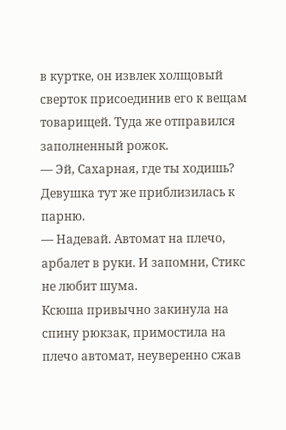в куртке, он извлек холщовый сверток присоединив его к вещам товарищей. Туда же отправился заполненный рожок.
— Эй, Сахарная, где ты ходишь?
Девушка тут же приблизилась к парню.
— Надевай. Автомат на плечо, арбалет в руки. И запомни, Стикс не любит шума.
Ксюша привычно закинула на спину рюкзак, примостила на плечо автомат, неуверенно сжав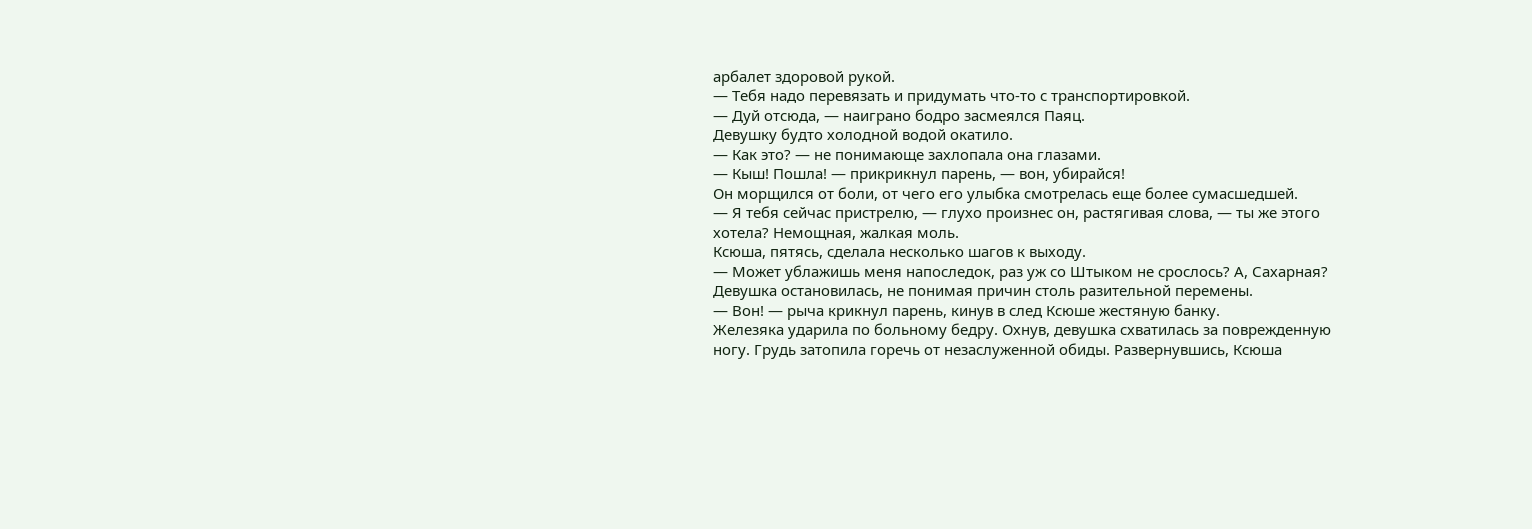арбалет здоровой рукой.
— Тебя надо перевязать и придумать что-то с транспортировкой.
— Дуй отсюда, — наиграно бодро засмеялся Паяц.
Девушку будто холодной водой окатило.
— Как это? — не понимающе захлопала она глазами.
— Кыш! Пошла! — прикрикнул парень, — вон, убирайся!
Он морщился от боли, от чего его улыбка смотрелась еще более сумасшедшей.
— Я тебя сейчас пристрелю, — глухо произнес он, растягивая слова, — ты же этого хотела? Немощная, жалкая моль.
Ксюша, пятясь, сделала несколько шагов к выходу.
— Может ублажишь меня напоследок, раз уж со Штыком не срослось? А, Сахарная?
Девушка остановилась, не понимая причин столь разительной перемены.
— Вон! — рыча крикнул парень, кинув в след Ксюше жестяную банку.
Железяка ударила по больному бедру. Охнув, девушка схватилась за поврежденную ногу. Грудь затопила горечь от незаслуженной обиды. Развернувшись, Ксюша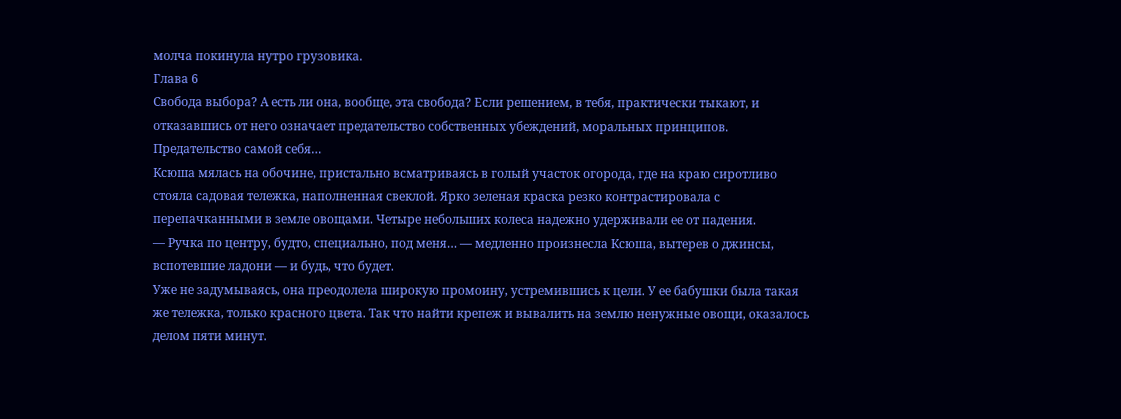молча покинула нутро грузовика.
Глава 6
Свобода выбора? А есть ли она, вообще, эта свобода? Если решением, в тебя, практически тыкают, и отказавшись от него означает предательство собственных убеждений, моральных принципов. Предательство самой себя…
Ксюша мялась на обочине, пристально всматриваясь в голый участок огорода, где на краю сиротливо стояла садовая тележка, наполненная свеклой. Ярко зеленая краска резко контрастировала с перепачканными в земле овощами. Четыре небольших колеса надежно удерживали ее от падения.
— Ручка по центру, будто, специально, под меня… — медленно произнесла Ксюша, вытерев о джинсы, вспотевшие ладони — и будь, что будет.
Уже не задумываясь, она преодолела широкую промоину, устремившись к цели. У ее бабушки была такая же тележка, только красного цвета. Так что найти крепеж и вывалить на землю ненужные овощи, оказалось делом пяти минут.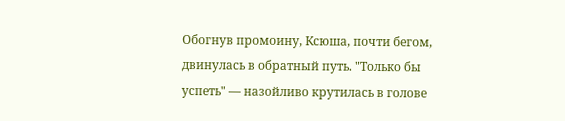Обогнув промоину, Ксюша, почти бегом, двинулась в обратный путь. "Только бы успеть" — назойливо крутилась в голове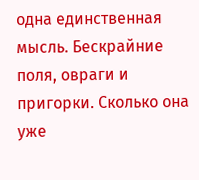одна единственная мысль. Бескрайние поля, овраги и пригорки. Сколько она уже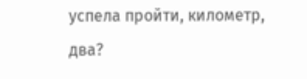успела пройти, километр, два?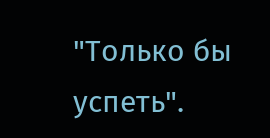"Только бы успеть".